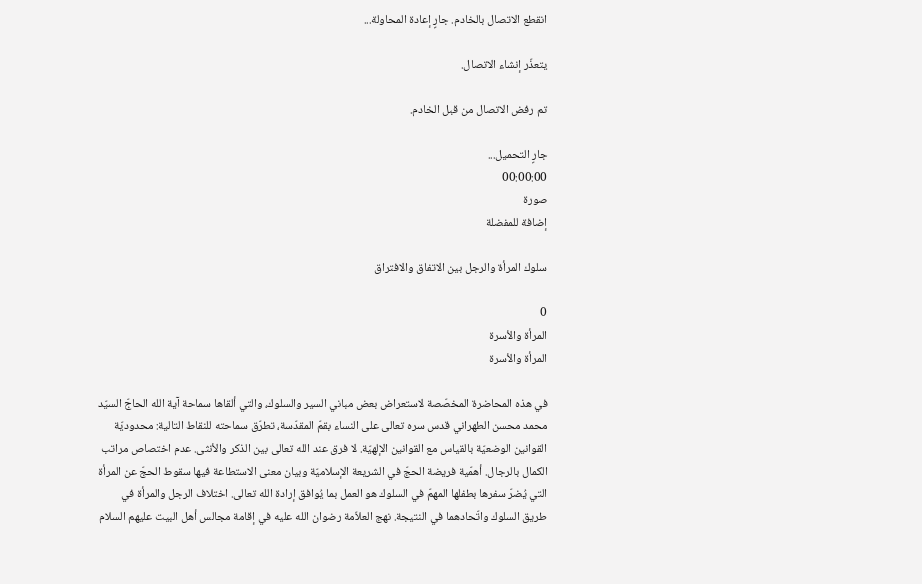انقطع الاتصال بالخادم. جارٍ إعادة المحاولة...

يتعذّر إنشاء الاتصال.

تم رفض الاتصال من قبل الخادم.

جارٍ التحميل...
00:00:00
صورة
إضافة للمفضلة

سلوك المرأة والرجل بين الاتفاق والافتراق

0
المرأة والأسرة
المرأة والأسرة

في هذه المحاضرة المخصّصة لاستعراض بعض مباني السير والسلوك، والتي ألقاها سماحة آية الله الحاجّ السيّد محمد محسن الطهراني قدس سره تعالى على النساء بقمّ المقدّسة، تطرّق سماحته للنقاط التالية: محدوديّة القوانين الوضعيّة بالقياس مع القوانين الإلهيّة. لا فرق عند الله تعالى بين الذكر والأنثى. عدم اختصاص مراتب الكمال بالرجال. أهمّية فريضة الحجّ في الشريعة الإسلاميّة وبيان معنى الاستطاعة فيها سقوط الحجّ عن المرأة التي يُضرّ سفرها بطفلها المهمّ في السلوك هو العمل بما يُوافق إرادة الله تعالى. اختلاف الرجل والمرأة في طريق السلوك واتّحادهما في النتيجة. نهج العلاّمة رضوان الله عليه في إقامة مجالس أهل البيت عليهم السلام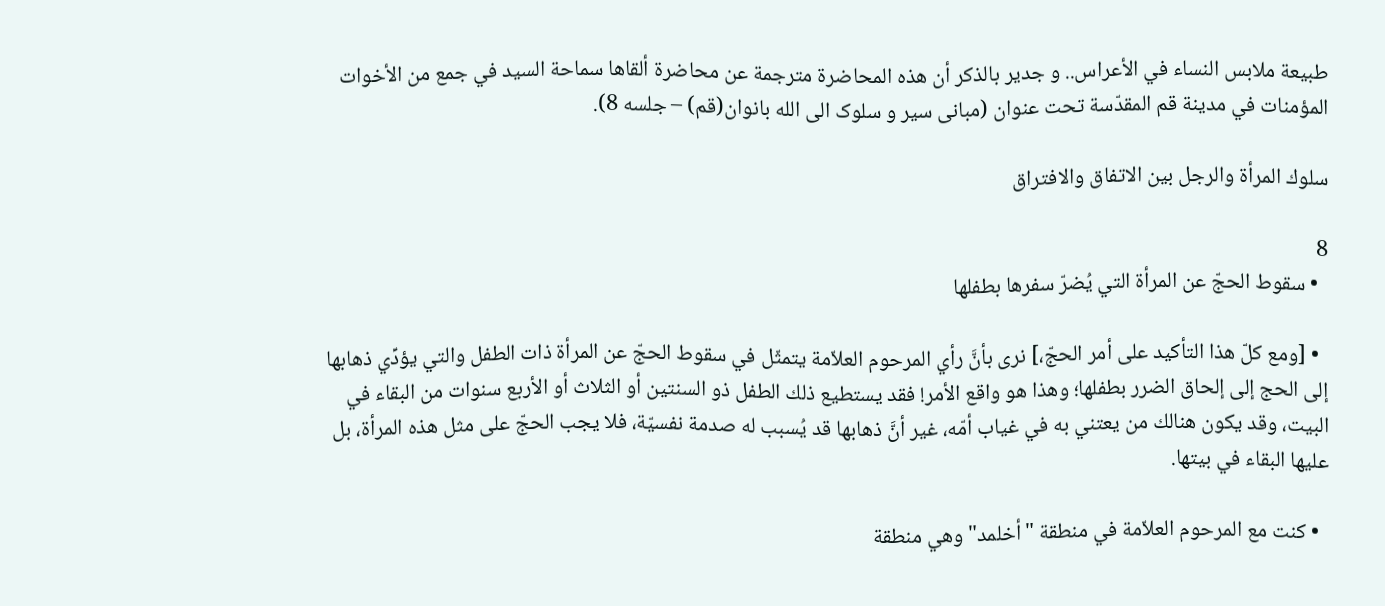طبيعة ملابس النساء في الأعراس.. و جدير بالذكر أن هذه المحاضرة مترجمة عن محاضرة ألقاها سماحة السيد في جمع من الأخوات المؤمنات في مدينة قم المقدّسة تحت عنوان (مبانی سیر و سلوک الی الله بانوان(قم) – جلسه 8).

سلوك المرأة والرجل بين الاتفاق والافتراق

8
  • سقوط الحجّ عن المرأة التي يُضرّ سفرها بطفلها

  • [ومع كلّ هذا التأكيد على أمر الحجّ،] نرى بأنَّ رأي المرحوم العلاّمة يتمثّل في سقوط الحجّ عن المرأة ذات الطفل والتي يؤدِّي ذهابها إلى الحج إلى إلحاق الضرر بطفلها؛ وهذا هو واقع الأمر! فقد يستطيع ذلك الطفل ذو السنتين أو الثلاث أو الأربع سنوات من البقاء في البيت، وقد يكون هنالك من يعتني به في غياب أمّه، غير أنَّ ذهابها قد يُسبب له صدمة نفسيّة، فلا يجب الحجّ على مثل هذه المرأة، بل عليها البقاء في بيتها.

  • كنت مع المرحوم العلاّمة في منطقة "أخلمد" وهي منطقة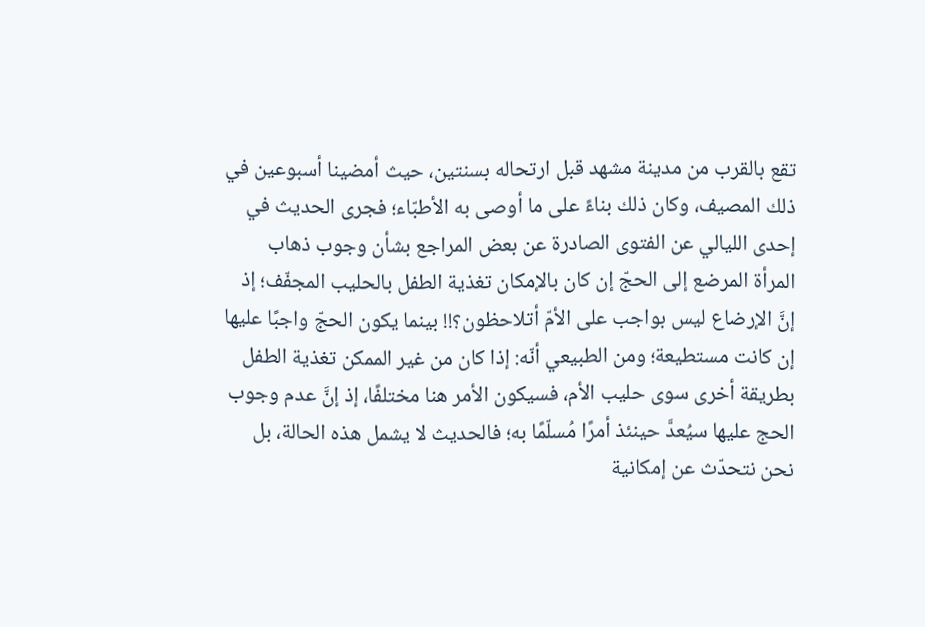تقع بالقرب من مدينة مشهد قبل ارتحاله بسنتين، حيث أمضينا أسبوعين في ذلك المصيف، وكان ذلك بناءً على ما أوصى به الأطبّاء؛ فجرى الحديث في إحدى الليالي عن الفتوى الصادرة عن بعض المراجع بشأن وجوب ذهاب المرأة المرضع إلى الحجّ إن كان بالإمكان تغذية الطفل بالحليب المجفّف؛ إذ إنَّ الإرضاع ليس بواجب على الأمّ أتلاحظون؟!! بينما يكون الحجّ واجبًا عليها إن كانت مستطيعة؛ ومن الطبيعي أنّه: إذا كان من غير الممكن تغذية الطفل بطريقة أخرى سوى حليب الأم، فسيكون الأمر هنا مختلفًا، إذ إنَّ عدم وجوب الحج عليها سيُعدَّ حينئذ أمرًا مُسلّمًا به؛ فالحديث لا يشمل هذه الحالة، بل نحن نتحدّث عن إمكانية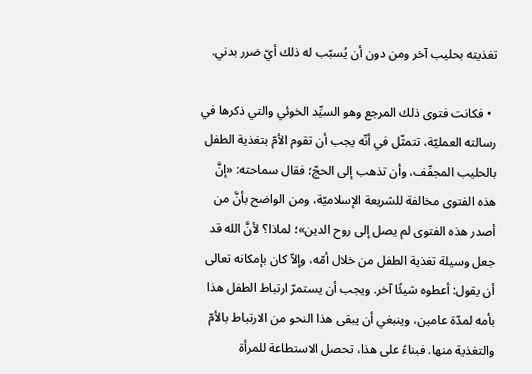تغذيته بحليب آخر ومن دون أن يُسبّب له ذلك أيّ ضرر بدني.

  • فكانت فتوى ذلك المرجع وهو السيِّد الخوئي والتي ذكرها في رسالته العمليّة، تتمثّل في أنّه يجب أن تقوم الأمّ بتغذية الطفل بالحليب المجفّف، وأن تذهب إلى الحجّ؛ فقال سماحته: «إنَّ هذه الفتوى مخالفة للشريعة الإسلاميّة، ومن الواضح بأنَّ من أصدر هذه الفتوى لم يصل إلى روح الدين»؛ لماذا؟ لأنَّ الله قد جعل وسيلة تغذية الطفل من خلال أمّه، وإلاّ كان بإمكانه تعالى أن يقول: أعطوه شيئًا آخر. ويجب أن يستمرّ ارتباط الطفل هذا بأمه لمدّة عامين، وينبغي أن يبقى هذا النحو من الارتباط بالأمّ والتغذية منها. فبناءً على هذا، تحصل الاستطاعة للمرأة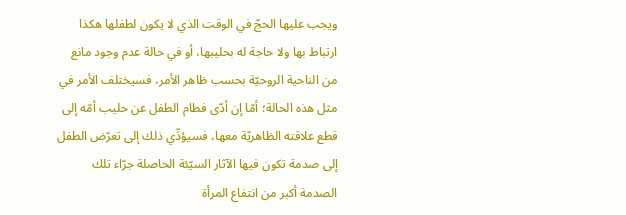ويجب عليها الحجّ في الوقت الذي لا يكون لطفلها هكذا ارتباط بها ولا حاجة له بحليبها، أو في حالة عدم وجود مانع من الناحية الروحيّة بحسب ظاهر الأمر، فسيختلف الأمر في مثل هذه الحالة؛ أمّا إن أدّى فطام الطفل عن حليب أمّه إلى قطع علاقته الظاهريّة معها، فسيؤدِّي ذلك إلى تعرّض الطفل إلى صدمة تكون فيها الآثار السيّئة الحاصلة جرّاء تلك الصدمة أكبر من انتفاع المرأة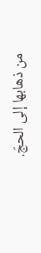من ذهابها إلى الحجّ.